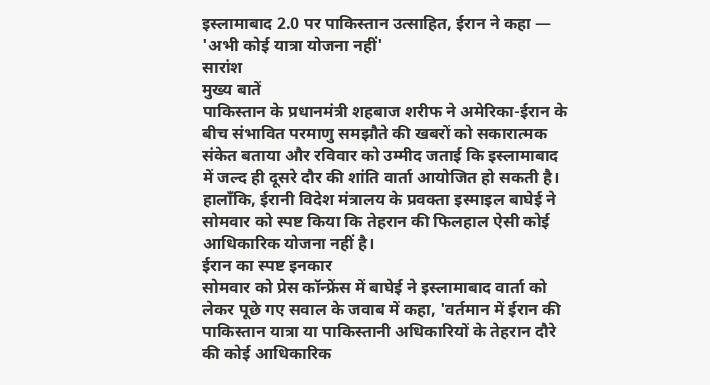इस्लामाबाद 2.0 पर पाकिस्तान उत्साहित, ईरान ने कहा — 'अभी कोई यात्रा योजना नहीं'
सारांश
मुख्य बातें
पाकिस्तान के प्रधानमंत्री शहबाज शरीफ ने अमेरिका-ईरान के बीच संभावित परमाणु समझौते की खबरों को सकारात्मक संकेत बताया और रविवार को उम्मीद जताई कि इस्लामाबाद में जल्द ही दूसरे दौर की शांति वार्ता आयोजित हो सकती है। हालाँकि, ईरानी विदेश मंत्रालय के प्रवक्ता इस्माइल बाघेई ने सोमवार को स्पष्ट किया कि तेहरान की फिलहाल ऐसी कोई आधिकारिक योजना नहीं है।
ईरान का स्पष्ट इनकार
सोमवार को प्रेस कॉन्फ्रेंस में बाघेई ने इस्लामाबाद वार्ता को लेकर पूछे गए सवाल के जवाब में कहा, 'वर्तमान में ईरान की पाकिस्तान यात्रा या पाकिस्तानी अधिकारियों के तेहरान दौरे की कोई आधिकारिक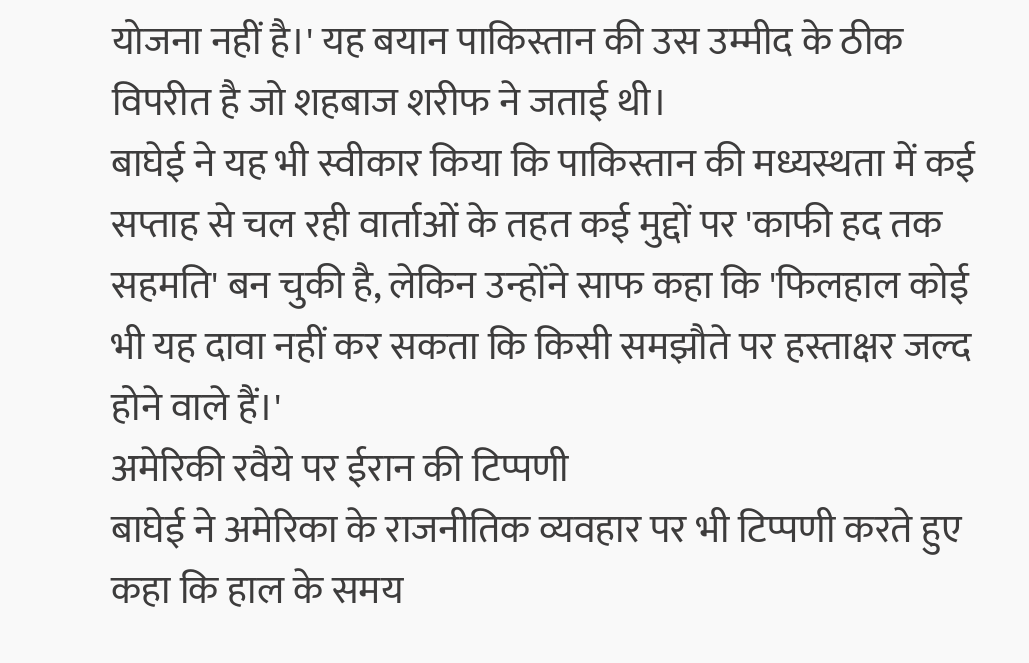योजना नहीं है।' यह बयान पाकिस्तान की उस उम्मीद के ठीक विपरीत है जो शहबाज शरीफ ने जताई थी।
बाघेई ने यह भी स्वीकार किया कि पाकिस्तान की मध्यस्थता में कई सप्ताह से चल रही वार्ताओं के तहत कई मुद्दों पर 'काफी हद तक सहमति' बन चुकी है, लेकिन उन्होंने साफ कहा कि 'फिलहाल कोई भी यह दावा नहीं कर सकता कि किसी समझौते पर हस्ताक्षर जल्द होने वाले हैं।'
अमेरिकी रवैये पर ईरान की टिप्पणी
बाघेई ने अमेरिका के राजनीतिक व्यवहार पर भी टिप्पणी करते हुए कहा कि हाल के समय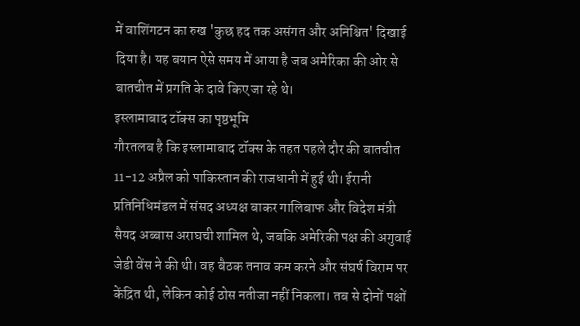में वाशिंगटन का रुख 'कुछ हद तक असंगत और अनिश्चित' दिखाई दिया है। यह बयान ऐसे समय में आया है जब अमेरिका की ओर से बातचीत में प्रगति के दावे किए जा रहे थे।
इस्लामाबाद टॉक्स का पृष्ठभूमि
गौरतलब है कि इस्लामाबाद टॉक्स के तहत पहले दौर की बातचीत 11-12 अप्रैल को पाकिस्तान की राजधानी में हुई थी। ईरानी प्रतिनिधिमंडल में संसद अध्यक्ष बाकर गालिबाफ और विदेश मंत्री सैयद अब्बास अराघची शामिल थे, जबकि अमेरिकी पक्ष की अगुवाई जेडी वेंस ने की थी। वह बैठक तनाव कम करने और संघर्ष विराम पर केंद्रित थी, लेकिन कोई ठोस नतीजा नहीं निकला। तब से दोनों पक्षों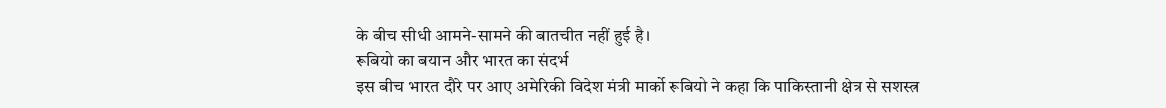के बीच सीधी आमने-सामने की बातचीत नहीं हुई है।
रूबियो का बयान और भारत का संदर्भ
इस बीच भारत दौरे पर आए अमेरिकी विदेश मंत्री मार्को रूबियो ने कहा कि पाकिस्तानी क्षेत्र से सशस्त्र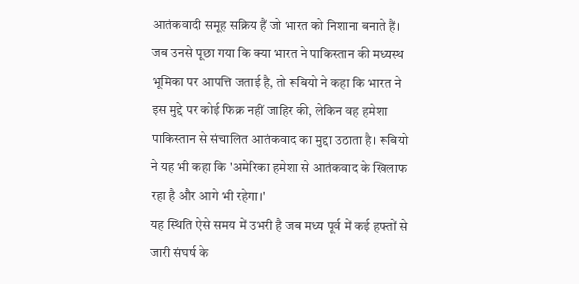आतंकवादी समूह सक्रिय हैं जो भारत को निशाना बनाते हैं। जब उनसे पूछा गया कि क्या भारत ने पाकिस्तान की मध्यस्थ भूमिका पर आपत्ति जताई है, तो रूबियो ने कहा कि भारत ने इस मुद्दे पर कोई फिक्र नहीं जाहिर की, लेकिन वह हमेशा पाकिस्तान से संचालित आतंकवाद का मुद्दा उठाता है। रूबियो ने यह भी कहा कि 'अमेरिका हमेशा से आतंकवाद के खिलाफ रहा है और आगे भी रहेगा।'
यह स्थिति ऐसे समय में उभरी है जब मध्य पूर्व में कई हफ्तों से जारी संघर्ष के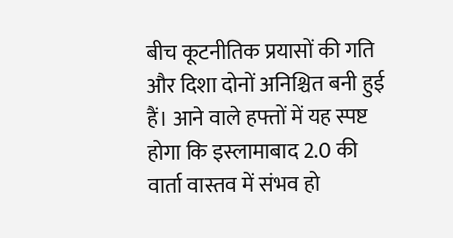बीच कूटनीतिक प्रयासों की गति और दिशा दोनों अनिश्चित बनी हुई हैं। आने वाले हफ्तों में यह स्पष्ट होगा कि इस्लामाबाद 2.0 की वार्ता वास्तव में संभव हो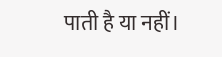पाती है या नहीं।